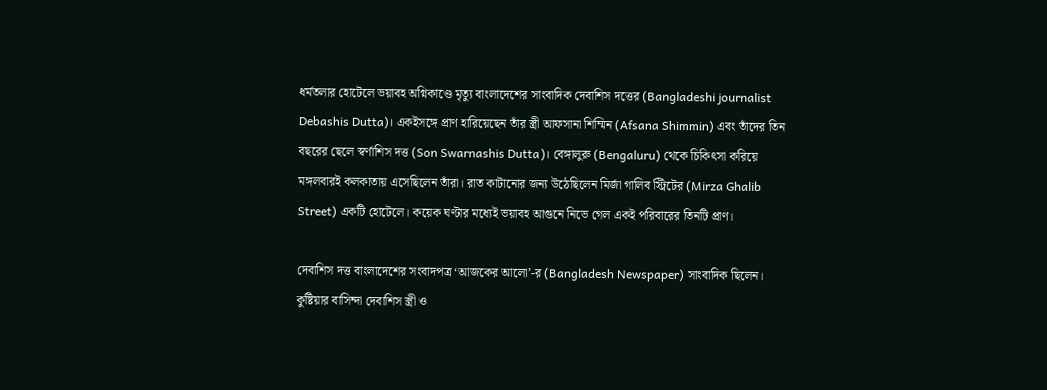ধর্মতলার হোটেলে ভয়াবহ অগ্নিকাণ্ডে মৃত্যু বাংলাদেশের সাংবাদিক দেবাশিস দত্তের (Bangladeshi journalist Debashis Dutta)। একইসঙ্গে প্রাণ হারিয়েছেন তাঁর স্ত্রী আফসানা শিম্মিন (Afsana Shimmin) এবং তাঁদের তিন বছরের ছেলে স্বর্ণাশিস দত্ত (Son Swarnashis Dutta)। বেঙ্গালুরু (Bengaluru) থেকে চিকিৎসা করিয়ে মঙ্গলবারই কলকাতায় এসেছিলেন তাঁরা। রাত কাটানোর জন্য উঠেছিলেন মির্জা গালিব স্ট্রিটের (Mirza Ghalib Street) একটি হোটেলে। কয়েক ঘণ্টার মধ্যেই ভয়াবহ আগুনে নিভে গেল একই পরিবারের তিনটি প্রাণ।

দেবাশিস দত্ত বাংলাদেশের সংবাদপত্র ‘আজকের আলো’-র (Bangladesh Newspaper) সাংবাদিক ছিলেন। কুষ্টিয়ার বাসিন্দা দেবাশিস স্ত্রী ও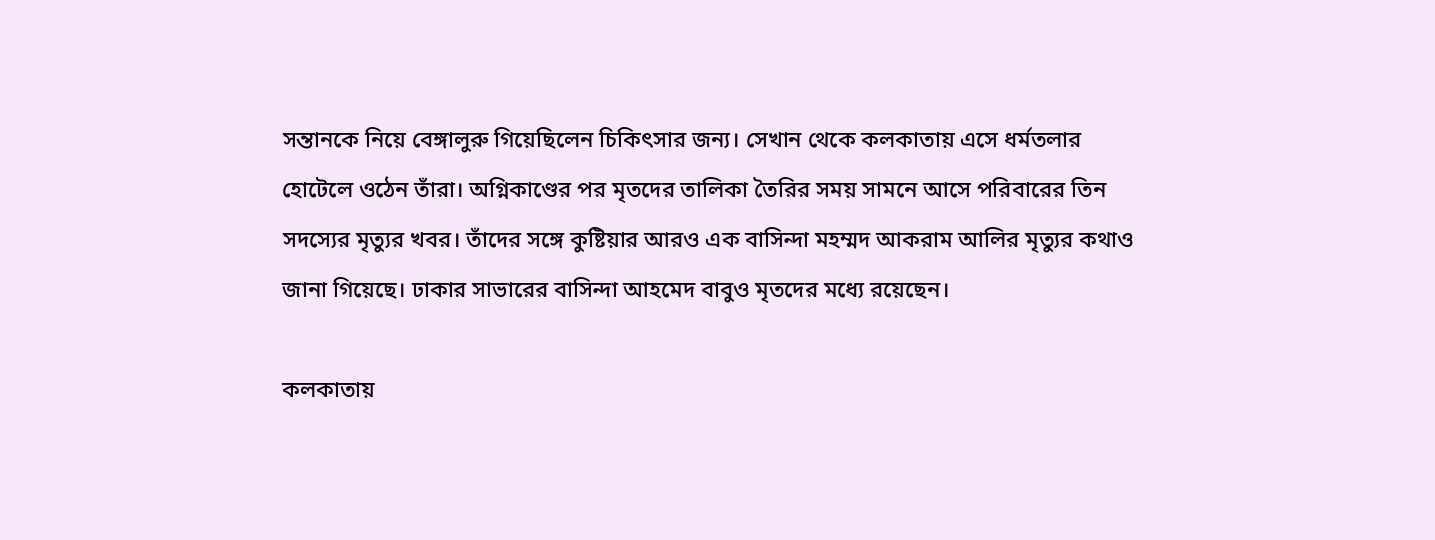সন্তানকে নিয়ে বেঙ্গালুরু গিয়েছিলেন চিকিৎসার জন্য। সেখান থেকে কলকাতায় এসে ধর্মতলার হোটেলে ওঠেন তাঁরা। অগ্নিকাণ্ডের পর মৃতদের তালিকা তৈরির সময় সামনে আসে পরিবারের তিন সদস্যের মৃত্যুর খবর। তাঁদের সঙ্গে কুষ্টিয়ার আরও এক বাসিন্দা মহম্মদ আকরাম আলির মৃত্যুর কথাও জানা গিয়েছে। ঢাকার সাভারের বাসিন্দা আহমেদ বাবুও মৃতদের মধ্যে রয়েছেন।

কলকাতায়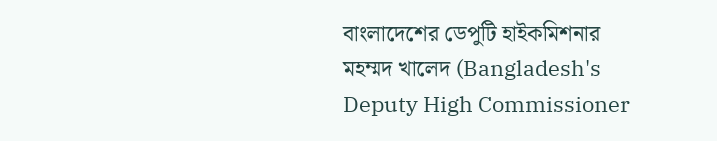বাংলাদেশের ডেপুটি হাইকমিশনার মহম্মদ খালেদ (Bangladesh's Deputy High Commissioner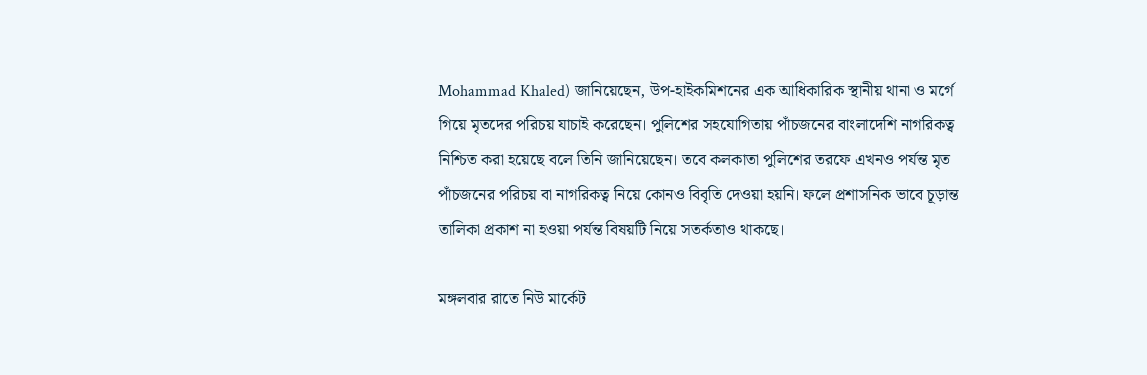Mohammad Khaled) জানিয়েছেন, উপ-হাইকমিশনের এক আধিকারিক স্থানীয় থানা ও মর্গে গিয়ে মৃতদের পরিচয় যাচাই করেছেন। পুলিশের সহযোগিতায় পাঁচজনের বাংলাদেশি নাগরিকত্ব নিশ্চিত করা হয়েছে বলে তিনি জানিয়েছেন। তবে কলকাতা পুলিশের তরফে এখনও পর্যন্ত মৃত পাঁচজনের পরিচয় বা নাগরিকত্ব নিয়ে কোনও বিবৃতি দেওয়া হয়নি। ফলে প্রশাসনিক ভাবে চূড়ান্ত তালিকা প্রকাশ না হওয়া পর্যন্ত বিষয়টি নিয়ে সতর্কতাও থাকছে।

মঙ্গলবার রাতে নিউ মার্কেট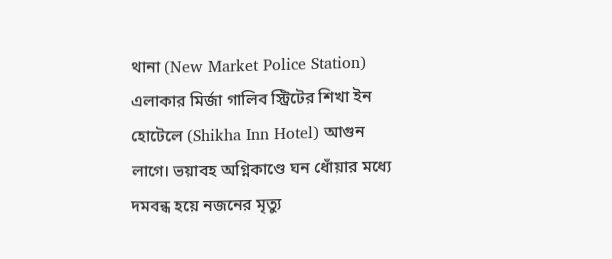থানা (New Market Police Station) এলাকার মির্জা গালিব স্ট্রিটের শিখা ইন হোটেলে (Shikha Inn Hotel) আগুন লাগে। ভয়াবহ অগ্নিকাণ্ডে ঘন ধোঁয়ার মধ্যে দমবন্ধ হয়ে নজনের মৃত্যু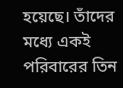হয়েছে। তাঁদের মধ্যে একই পরিবারের তিন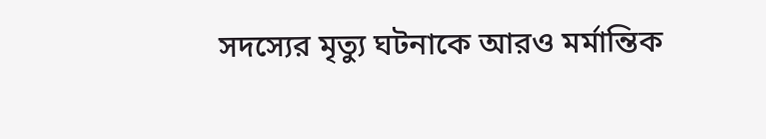সদস্যের মৃত্যু ঘটনাকে আরও মর্মান্তিক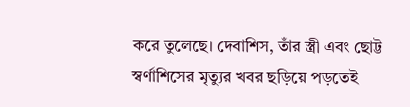করে তুলেছে। দেবাশিস, তাঁর স্ত্রী এবং ছোট্ট স্বর্ণাশিসের মৃত্যুর খবর ছড়িয়ে পড়তেই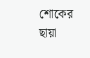শোকের ছায়া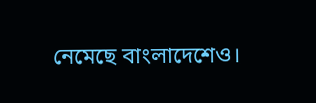নেমেছে বাংলাদেশেও।